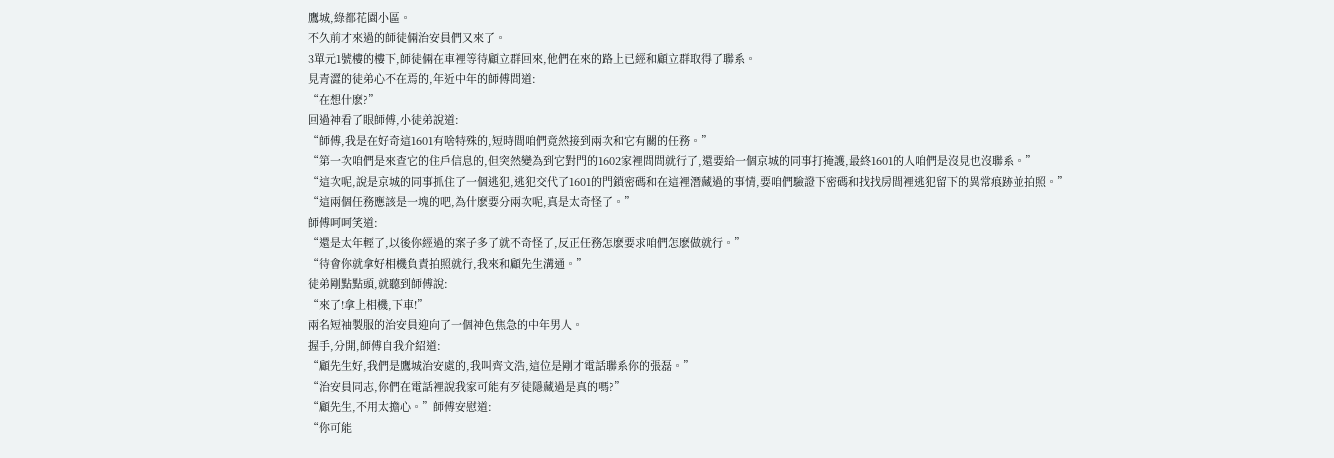鷹城,綠都花園小區。
不久前才來過的師徒倆治安員們又來了。
3單元1號樓的樓下,師徒倆在車裡等待顧立群回來,他們在來的路上已經和顧立群取得了聯系。
見青澀的徒弟心不在焉的,年近中年的師傅問道:
“在想什麽?”
回過神看了眼師傅,小徒弟說道:
“師傅,我是在好奇這1601有啥特殊的,短時間咱們竟然接到兩次和它有關的任務。”
“第一次咱們是來查它的住戶信息的,但突然變為到它對門的1602家裡問問就行了,還要給一個京城的同事打掩護,最終1601的人咱們是沒見也沒聯系。”
“這次呢,說是京城的同事抓住了一個逃犯,逃犯交代了1601的門鎖密碼和在這裡潛藏過的事情,要咱們驗證下密碼和找找房間裡逃犯留下的異常痕跡並拍照。”
“這兩個任務應該是一塊的吧,為什麽要分兩次呢,真是太奇怪了。”
師傅呵呵笑道:
“還是太年輕了,以後你經過的案子多了就不奇怪了,反正任務怎麽要求咱們怎麽做就行。”
“待會你就拿好相機負責拍照就行,我來和顧先生溝通。”
徒弟剛點點頭,就聽到師傅說:
“來了!拿上相機,下車!”
兩名短袖製服的治安員迎向了一個神色焦急的中年男人。
握手,分開,師傅自我介紹道:
“顧先生好,我們是鷹城治安處的,我叫齊文浩,這位是剛才電話聯系你的張磊。”
“治安員同志,你們在電話裡說我家可能有歹徒隱藏過是真的嗎?”
“顧先生,不用太擔心。”師傅安慰道:
“你可能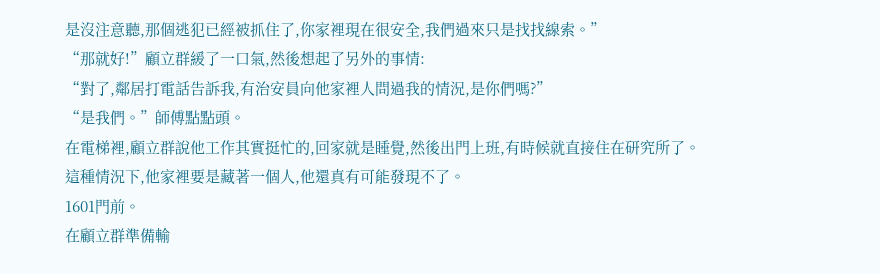是沒注意聽,那個逃犯已經被抓住了,你家裡現在很安全,我們過來只是找找線索。”
“那就好!”顧立群緩了一口氣,然後想起了另外的事情:
“對了,鄰居打電話告訴我,有治安員向他家裡人問過我的情況,是你們嗎?”
“是我們。”師傅點點頭。
在電梯裡,顧立群說他工作其實挺忙的,回家就是睡覺,然後出門上班,有時候就直接住在研究所了。
這種情況下,他家裡要是藏著一個人,他還真有可能發現不了。
1601門前。
在顧立群準備輸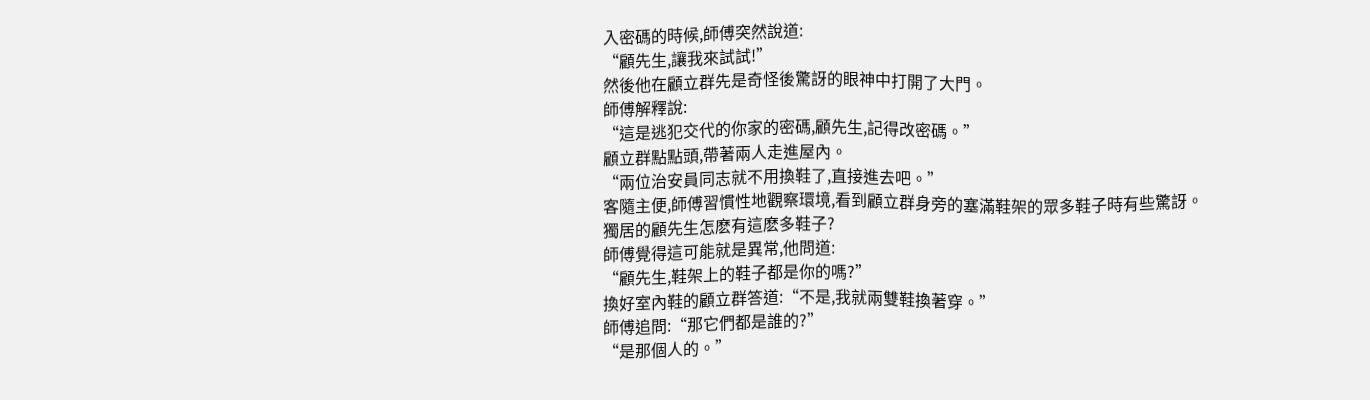入密碼的時候,師傅突然說道:
“顧先生,讓我來試試!”
然後他在顧立群先是奇怪後驚訝的眼神中打開了大門。
師傅解釋說:
“這是逃犯交代的你家的密碼,顧先生,記得改密碼。”
顧立群點點頭,帶著兩人走進屋內。
“兩位治安員同志就不用換鞋了,直接進去吧。”
客隨主便,師傅習慣性地觀察環境,看到顧立群身旁的塞滿鞋架的眾多鞋子時有些驚訝。
獨居的顧先生怎麽有這麽多鞋子?
師傅覺得這可能就是異常,他問道:
“顧先生,鞋架上的鞋子都是你的嗎?”
換好室內鞋的顧立群答道:“不是,我就兩雙鞋換著穿。”
師傅追問:“那它們都是誰的?”
“是那個人的。”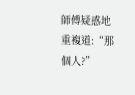師傅疑惑地重複道:“那個人?”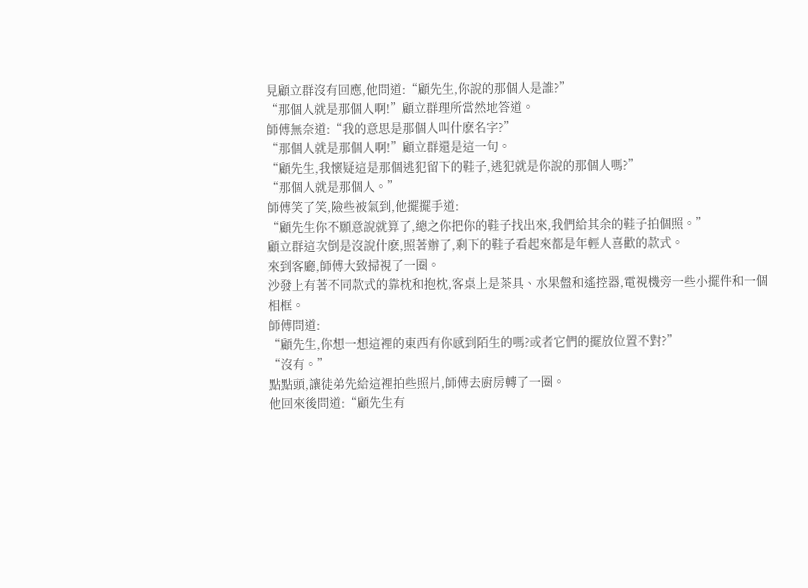見顧立群沒有回應,他問道:“顧先生,你說的那個人是誰?”
“那個人就是那個人啊!”顧立群理所當然地答道。
師傅無奈道:“我的意思是那個人叫什麽名字?”
“那個人就是那個人啊!”顧立群還是這一句。
“顧先生,我懷疑這是那個逃犯留下的鞋子,逃犯就是你說的那個人嗎?”
“那個人就是那個人。”
師傅笑了笑,險些被氣到,他擺擺手道:
“顧先生你不願意說就算了,總之你把你的鞋子找出來,我們給其余的鞋子拍個照。”
顧立群這次倒是沒說什麽,照著辦了,剩下的鞋子看起來都是年輕人喜歡的款式。
來到客廳,師傅大致掃視了一圈。
沙發上有著不同款式的靠枕和抱枕,客桌上是茶具、水果盤和遙控器,電視機旁一些小擺件和一個相框。
師傅問道:
“顧先生,你想一想這裡的東西有你感到陌生的嗎?或者它們的擺放位置不對?”
“沒有。”
點點頭,讓徒弟先給這裡拍些照片,師傅去廚房轉了一圈。
他回來後問道:“顧先生有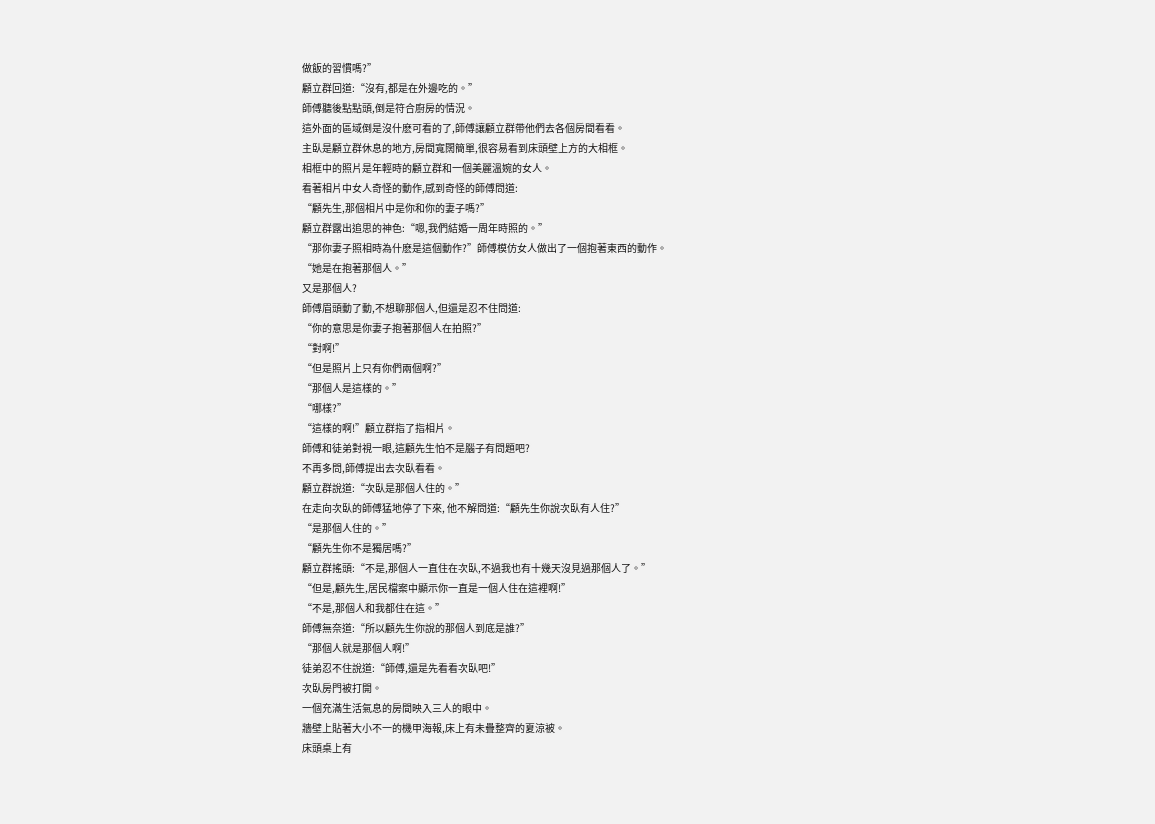做飯的習慣嗎?”
顧立群回道:“沒有,都是在外邊吃的。”
師傅聽後點點頭,倒是符合廚房的情況。
這外面的區域倒是沒什麽可看的了,師傅讓顧立群帶他們去各個房間看看。
主臥是顧立群休息的地方,房間寬闊簡單,很容易看到床頭壁上方的大相框。
相框中的照片是年輕時的顧立群和一個美麗溫婉的女人。
看著相片中女人奇怪的動作,感到奇怪的師傅問道:
“顧先生,那個相片中是你和你的妻子嗎?”
顧立群露出追思的神色:“嗯,我們結婚一周年時照的。”
“那你妻子照相時為什麽是這個動作?”師傅模仿女人做出了一個抱著東西的動作。
“她是在抱著那個人。”
又是那個人?
師傅眉頭動了動,不想聊那個人,但還是忍不住問道:
“你的意思是你妻子抱著那個人在拍照?”
“對啊!”
“但是照片上只有你們兩個啊?”
“那個人是這樣的。”
“哪樣?”
“這樣的啊!”顧立群指了指相片。
師傅和徒弟對視一眼,這顧先生怕不是腦子有問題吧?
不再多問,師傅提出去次臥看看。
顧立群說道:“次臥是那個人住的。”
在走向次臥的師傅猛地停了下來, 他不解問道:“顧先生你說次臥有人住?”
“是那個人住的。”
“顧先生你不是獨居嗎?”
顧立群搖頭:“不是,那個人一直住在次臥,不過我也有十幾天沒見過那個人了。”
“但是,顧先生,居民檔案中顯示你一直是一個人住在這裡啊!”
“不是,那個人和我都住在這。”
師傅無奈道:“所以顧先生你說的那個人到底是誰?”
“那個人就是那個人啊!”
徒弟忍不住說道:“師傅,還是先看看次臥吧!”
次臥房門被打開。
一個充滿生活氣息的房間映入三人的眼中。
牆壁上貼著大小不一的機甲海報,床上有未疊整齊的夏涼被。
床頭桌上有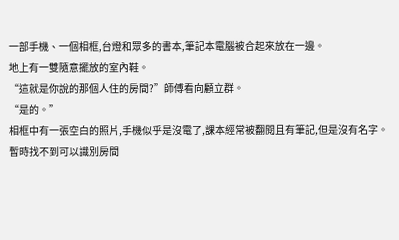一部手機、一個相框,台燈和眾多的書本,筆記本電腦被合起來放在一邊。
地上有一雙隨意擺放的室內鞋。
“這就是你說的那個人住的房間?”師傅看向顧立群。
“是的。”
相框中有一張空白的照片,手機似乎是沒電了,課本經常被翻閱且有筆記,但是沒有名字。
暫時找不到可以識別房間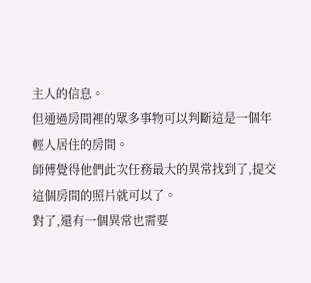主人的信息。
但通過房間裡的眾多事物可以判斷這是一個年輕人居住的房間。
師傅覺得他們此次任務最大的異常找到了,提交這個房間的照片就可以了。
對了,還有一個異常也需要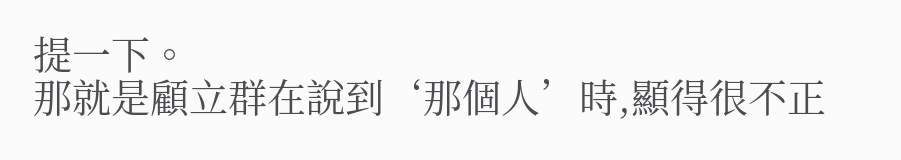提一下。
那就是顧立群在說到‘那個人’時,顯得很不正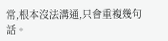常,根本沒法溝通,只會重複幾句話。